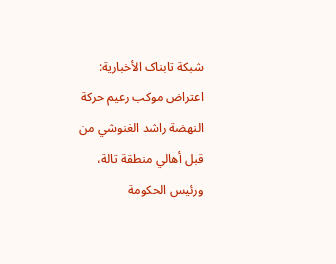شبکة تابناک الأخبارية: اعتراض موكب رعيم حركة النهضة راشد الغنوشي من قبل أهالي منطقة تالة، ورئيس الحكومة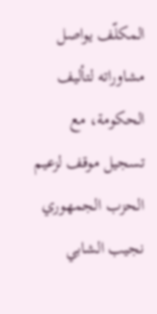المكلّف يواصل مشاوراته لتأليف الحكومة، مع تسجيل موقف لزعيم الحزب الجمهوري نجيب الشابي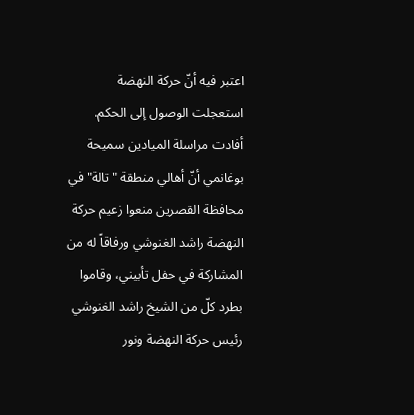اعتبر فيه أنّ حركة النهضة استعجلت الوصول إلى الحكم.
أفادت مراسلة الميادين سميحة بوغانمي أنّ أهالي منطقة "تالة" في محافظة القصرين منعوا زعيم حركة النهضة راشد الغنوشي ورفاقاً له من المشاركة في حفل تأبيني، وقاموا بطرد كلّ من الشيخ راشد الغنوشي رئيس حركة النهضة ونور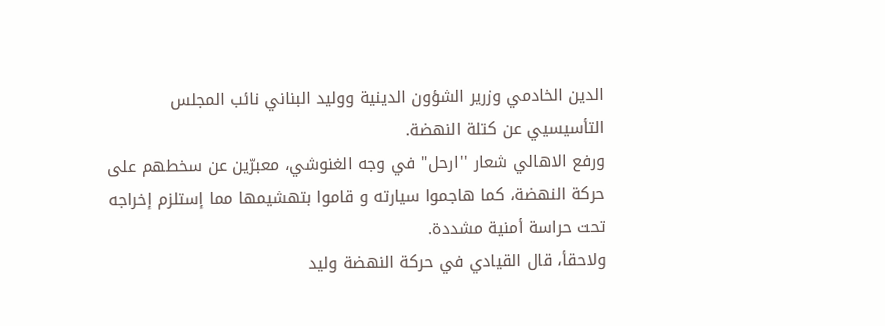الدين الخادمي وزرير الشؤون الدينية ووليد البناني نائب المجلس التأسيسيي عن كتلة النهضة.
ورفع الاهالي شعار ''ارحل" في وجه الغنوشي، معبرّين عن سخطهم على حركة النهضة، كما هاجموا سيارته و قاموا بتهشيمها مما إستلزم إخراجه تحت حراسة أمنية مشددة.
ولاحقأ، قال القيادي في حركة النهضة وليد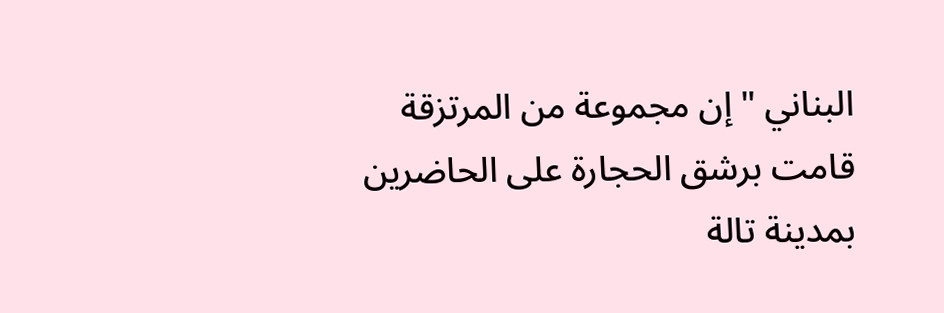البناني "إن مجموعة من المرتزقة قامت برشق الحجارة على الحاضرين بمدينة تالة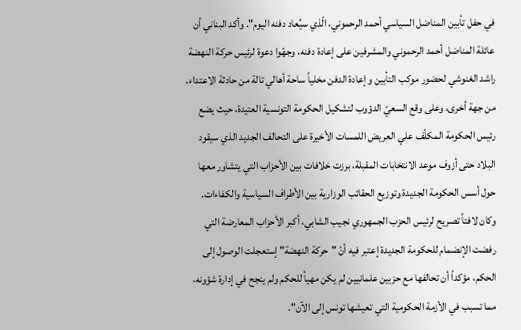في حفل تأبين المناضل السياسي أحمد الرحموني، الّذي سيُعاد دفنه اليوم". وأكد البناني أن عائلة المناضل أحمد الرحموني والمشرفين على إعادة دفنه، وجهّوا دعوة لرئيس حركة النهضة راشد الغنوشي لحضور موكب التأبين وإعادة الدفن مخلياً ساحة أهالي تالة من حادثة الاعتداء.
من جهة أخرى، وعلى وقع السعيّ الدؤوب لتشكيل الحكومة التونسية العتيدة، حيث يضع رئيس الحكومة المكلّف علي العريض اللمسات الأخيرة على التحالف الجديد الذي سيقود البلاد حتى أزوف موعد الانتخابات المقبلة، برزت خلافات بين الأحزاب التي يتشاور معها حول أسس الحكومة الجديدة وتوزيع الحقائب الوزارية بين الأطراف السياسية والكفاءات.
وكان لافتاً تصريح لرئيس الحزب الجمهوري نجيب الشابي، أكبر الأحزاب المعارضة التي رفضت الإنضمام للحكومة الجديدة إعتبر فيه أنّ "حركة النهضة" إستعجلت الوصول إلى الحكم، مؤكداً أن تحالفها مع حزبين علمانيين لم يكن مهيأ للحكم ولم ينجح في إدارة شؤونه، مما تسبب في الأزمة الحكومية التي تعيشها تونس إلى الآن".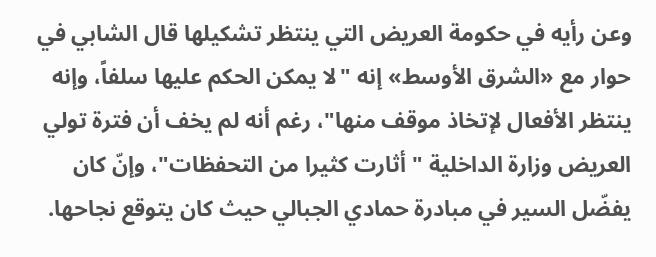وعن رأيه في حكومة العريض التي ينتظر تشكيلها قال الشابي في حوار مع «الشرق الأوسط» إنه "لا يمكن الحكم عليها سلفاً، وإنه ينتظر الأفعال لإتخاذ موقف منها"، رغم أنه لم يخف أن فترة تولي العريض وزارة الداخلية " أثارت كثيرا من التحفظات"، وإنّ كان يفضّل السير في مبادرة حمادي الجبالي حيث كان يتوقع نجاحها.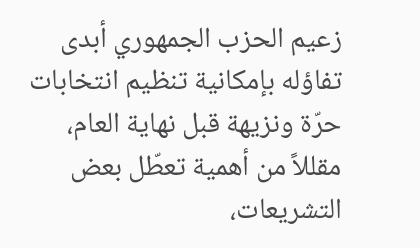زعيم الحزب الجمهوري أبدى تفاؤله بإمكانية تنظيم انتخابات حرّة ونزيهة قبل نهاية العام، مقللاً من أهمية تعطّل بعض التشريعات،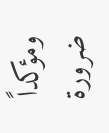ومؤكداً ضرورة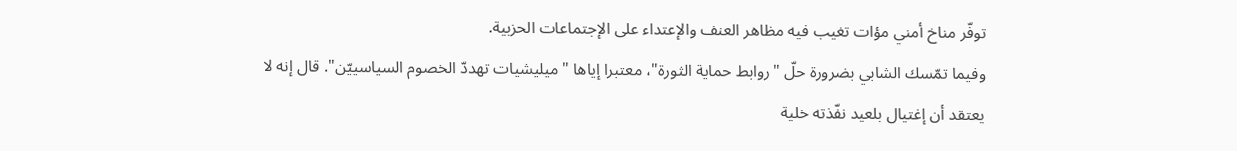توفّر مناخ أمني مؤات تغيب فيه مظاهر العنف والإعتداء على الإجتماعات الحزبية.
وفيما تمّسك الشابي بضرورة حلّ "روابط حماية الثورة"، معتبرا إياها "ميليشيات تهددّ الخصوم السياسييّن". قال إنه لا يعتقد أن إغتيال بلعيد نفّذته خلية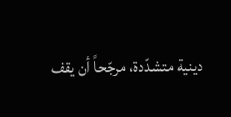دينية متشدّدة، مرجّحاً أن يقف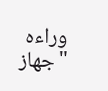وراءه "جهاز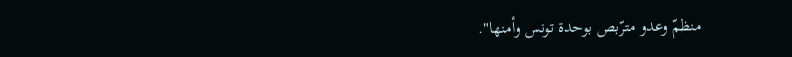منظمّ وعدو مترّبص بوحدة تونس وأمنها".